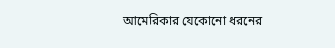আমেরিকার যেকোনো ধরনের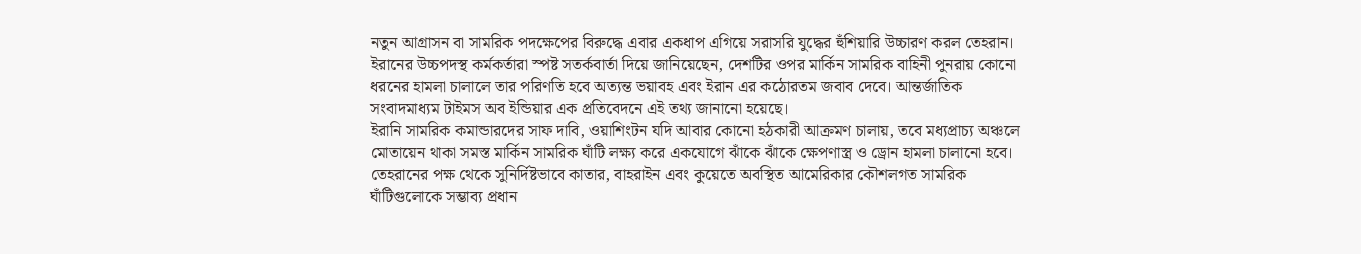নতুন আগ্রাসন বা সামরিক পদক্ষেপের বিরুদ্ধে এবার একধাপ এগিয়ে সরাসরি যুদ্ধের হুঁশিয়ারি উচ্চারণ করল তেহরান। ইরানের উচ্চপদস্থ কর্মকর্তারা স্পষ্ট সতর্কবার্তা দিয়ে জানিয়েছেন, দেশটির ওপর মার্কিন সামরিক বাহিনী পুনরায় কোনো ধরনের হামলা চালালে তার পরিণতি হবে অত্যন্ত ভয়াবহ এবং ইরান এর কঠোরতম জবাব দেবে। আন্তর্জাতিক সংবাদমাধ্যম টাইমস অব ইন্ডিয়ার এক প্রতিবেদনে এই তথ্য জানানো হয়েছে।
ইরানি সামরিক কমান্ডারদের সাফ দাবি, ওয়াশিংটন যদি আবার কোনো হঠকারী আক্রমণ চালায়, তবে মধ্যপ্রাচ্য অঞ্চলে মোতায়েন থাকা সমস্ত মার্কিন সামরিক ঘাঁটি লক্ষ্য করে একযোগে ঝাঁকে ঝাঁকে ক্ষেপণাস্ত্র ও ড্রোন হামলা চালানো হবে। তেহরানের পক্ষ থেকে সুনির্দিষ্টভাবে কাতার, বাহরাইন এবং কুয়েতে অবস্থিত আমেরিকার কৌশলগত সামরিক ঘাঁটিগুলোকে সম্ভাব্য প্রধান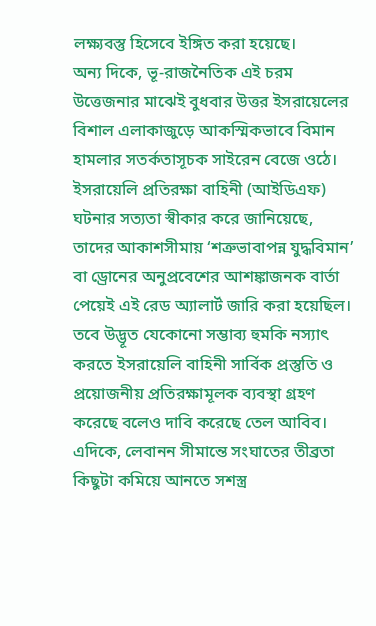লক্ষ্যবস্তু হিসেবে ইঙ্গিত করা হয়েছে।
অন্য দিকে, ভূ-রাজনৈতিক এই চরম উত্তেজনার মাঝেই বুধবার উত্তর ইসরায়েলের বিশাল এলাকাজুড়ে আকস্মিকভাবে বিমান হামলার সতর্কতাসূচক সাইরেন বেজে ওঠে। ইসরায়েলি প্রতিরক্ষা বাহিনী (আইডিএফ) ঘটনার সত্যতা স্বীকার করে জানিয়েছে, তাদের আকাশসীমায় ‘শত্রুভাবাপন্ন যুদ্ধবিমান’ বা ড্রোনের অনুপ্রবেশের আশঙ্কাজনক বার্তা পেয়েই এই রেড অ্যালার্ট জারি করা হয়েছিল। তবে উদ্ভূত যেকোনো সম্ভাব্য হুমকি নস্যাৎ করতে ইসরায়েলি বাহিনী সার্বিক প্রস্তুতি ও প্রয়োজনীয় প্রতিরক্ষামূলক ব্যবস্থা গ্রহণ করেছে বলেও দাবি করেছে তেল আবিব।
এদিকে, লেবানন সীমান্তে সংঘাতের তীব্রতা কিছুটা কমিয়ে আনতে সশস্ত্র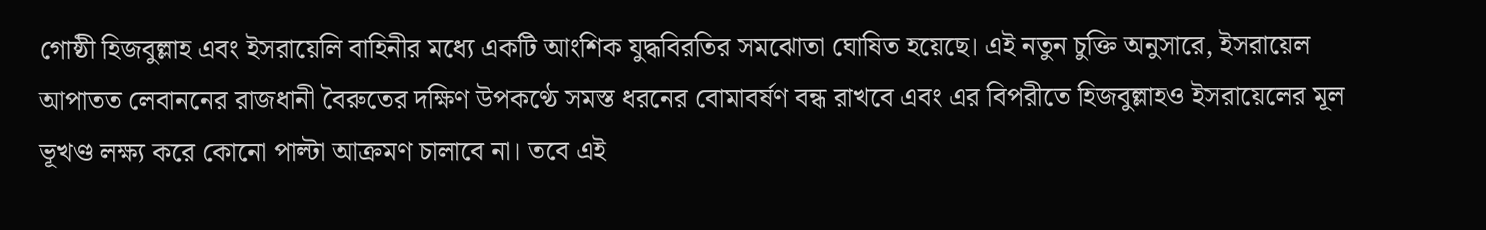গোষ্ঠী হিজবুল্লাহ এবং ইসরায়েলি বাহিনীর মধ্যে একটি আংশিক যুদ্ধবিরতির সমঝোতা ঘোষিত হয়েছে। এই নতুন চুক্তি অনুসারে, ইসরায়েল আপাতত লেবাননের রাজধানী বৈরুতের দক্ষিণ উপকণ্ঠে সমস্ত ধরনের বোমাবর্ষণ বন্ধ রাখবে এবং এর বিপরীতে হিজবুল্লাহও ইসরায়েলের মূল ভূখণ্ড লক্ষ্য করে কোনো পাল্টা আক্রমণ চালাবে না। তবে এই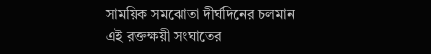সাময়িক সমঝোতা দীর্ঘদিনের চলমান এই রক্তক্ষয়ী সংঘাতের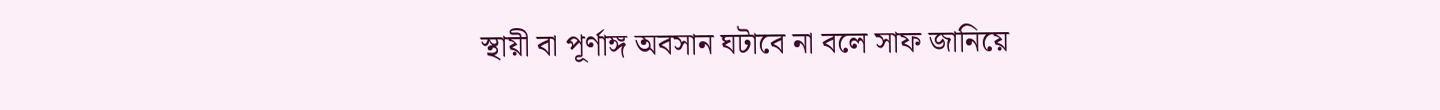স্থায়ী বা পূর্ণাঙ্গ অবসান ঘটাবে না বলে সাফ জানিয়ে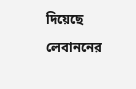দিয়েছে লেবাননের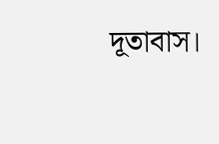দূতাবাস।